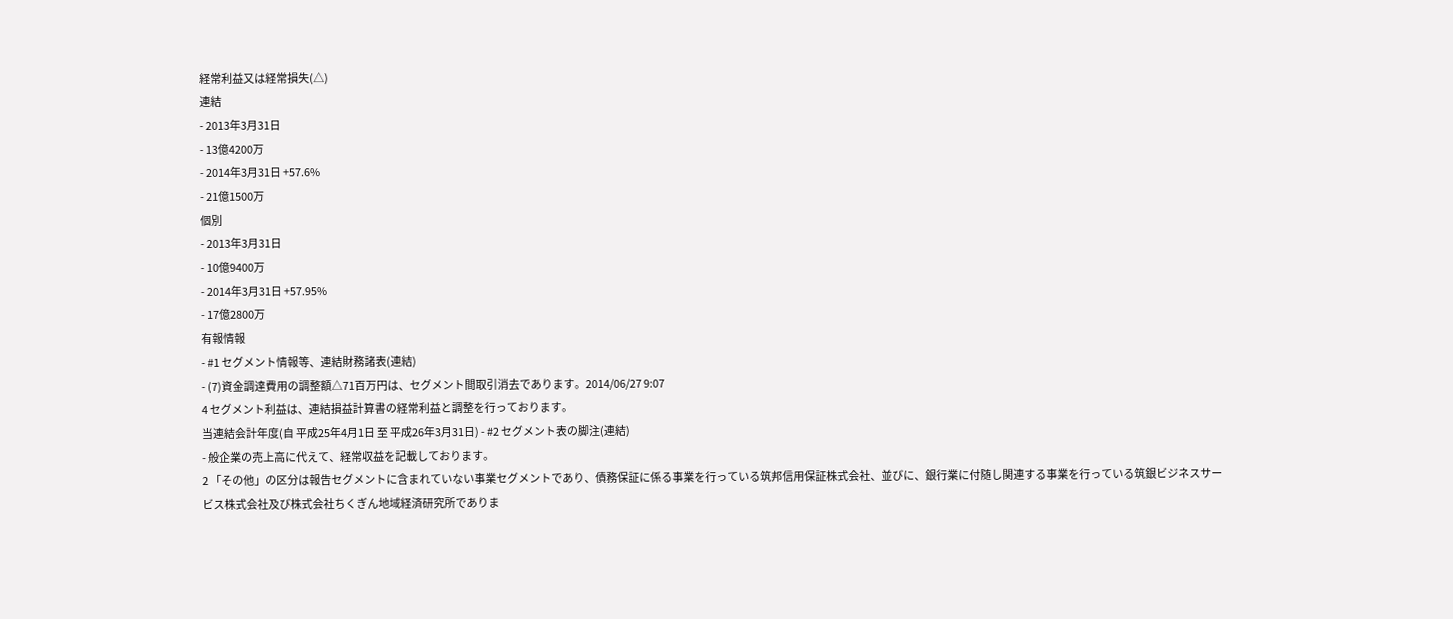経常利益又は経常損失(△)
連結
- 2013年3月31日
- 13億4200万
- 2014年3月31日 +57.6%
- 21億1500万
個別
- 2013年3月31日
- 10億9400万
- 2014年3月31日 +57.95%
- 17億2800万
有報情報
- #1 セグメント情報等、連結財務諸表(連結)
- (7)資金調達費用の調整額△71百万円は、セグメント間取引消去であります。2014/06/27 9:07
4 セグメント利益は、連結損益計算書の経常利益と調整を行っております。
当連結会計年度(自 平成25年4月1日 至 平成26年3月31日) - #2 セグメント表の脚注(連結)
- 般企業の売上高に代えて、経常収益を記載しております。
2 「その他」の区分は報告セグメントに含まれていない事業セグメントであり、債務保証に係る事業を行っている筑邦信用保証株式会社、並びに、銀行業に付随し関連する事業を行っている筑銀ビジネスサービス株式会社及び株式会社ちくぎん地域経済研究所でありま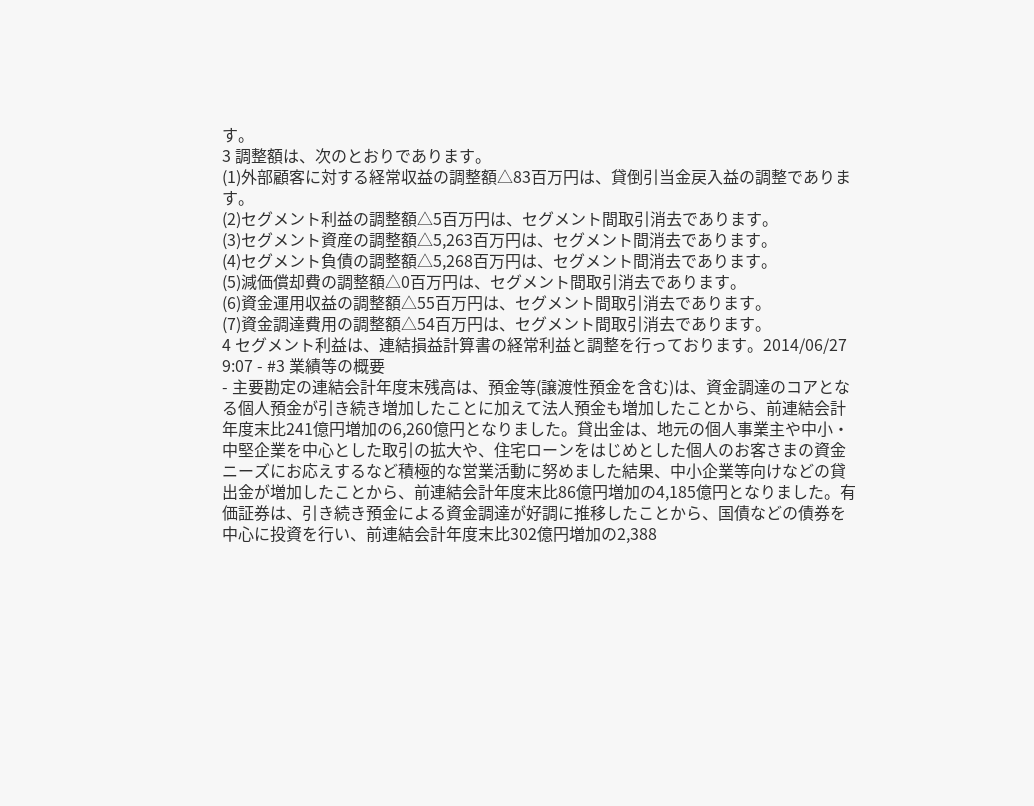す。
3 調整額は、次のとおりであります。
(1)外部顧客に対する経常収益の調整額△83百万円は、貸倒引当金戻入益の調整であります。
(2)セグメント利益の調整額△5百万円は、セグメント間取引消去であります。
(3)セグメント資産の調整額△5,263百万円は、セグメント間消去であります。
(4)セグメント負債の調整額△5,268百万円は、セグメント間消去であります。
(5)減価償却費の調整額△0百万円は、セグメント間取引消去であります。
(6)資金運用収益の調整額△55百万円は、セグメント間取引消去であります。
(7)資金調達費用の調整額△54百万円は、セグメント間取引消去であります。
4 セグメント利益は、連結損益計算書の経常利益と調整を行っております。2014/06/27 9:07 - #3 業績等の概要
- 主要勘定の連結会計年度末残高は、預金等(譲渡性預金を含む)は、資金調達のコアとなる個人預金が引き続き増加したことに加えて法人預金も増加したことから、前連結会計年度末比241億円増加の6,260億円となりました。貸出金は、地元の個人事業主や中小・中堅企業を中心とした取引の拡大や、住宅ローンをはじめとした個人のお客さまの資金ニーズにお応えするなど積極的な営業活動に努めました結果、中小企業等向けなどの貸出金が増加したことから、前連結会計年度末比86億円増加の4,185億円となりました。有価証券は、引き続き預金による資金調達が好調に推移したことから、国債などの債券を中心に投資を行い、前連結会計年度末比302億円増加の2,388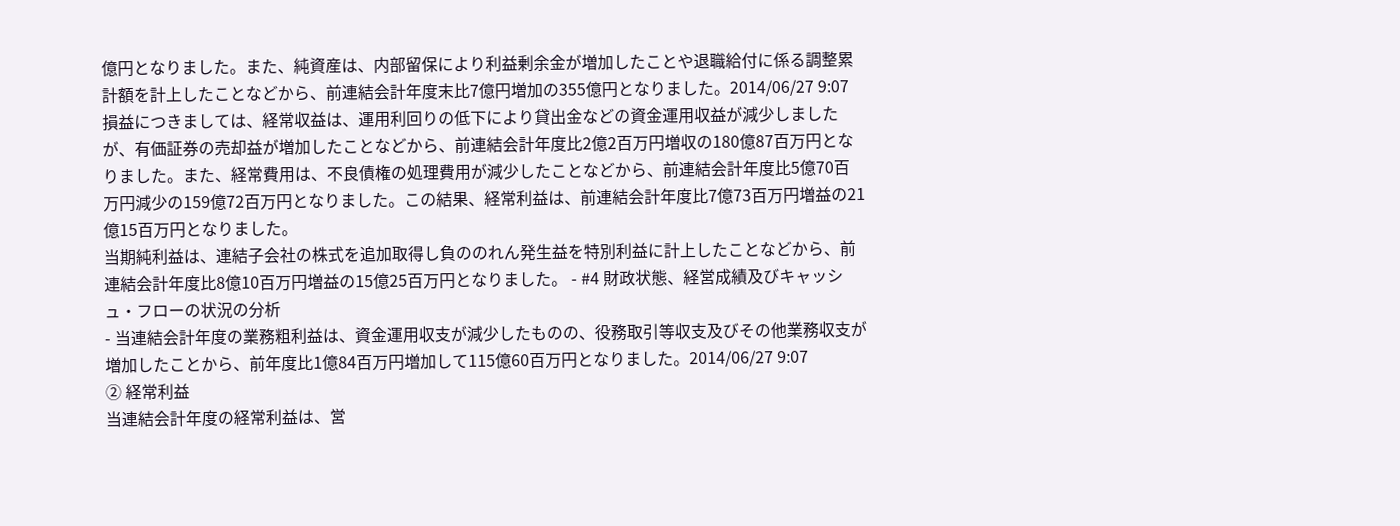億円となりました。また、純資産は、内部留保により利益剰余金が増加したことや退職給付に係る調整累計額を計上したことなどから、前連結会計年度末比7億円増加の355億円となりました。2014/06/27 9:07
損益につきましては、経常収益は、運用利回りの低下により貸出金などの資金運用収益が減少しましたが、有価証券の売却益が増加したことなどから、前連結会計年度比2億2百万円増収の180億87百万円となりました。また、経常費用は、不良債権の処理費用が減少したことなどから、前連結会計年度比5億70百万円減少の159億72百万円となりました。この結果、経常利益は、前連結会計年度比7億73百万円増益の21億15百万円となりました。
当期純利益は、連結子会社の株式を追加取得し負ののれん発生益を特別利益に計上したことなどから、前連結会計年度比8億10百万円増益の15億25百万円となりました。 - #4 財政状態、経営成績及びキャッシュ・フローの状況の分析
- 当連結会計年度の業務粗利益は、資金運用収支が減少したものの、役務取引等収支及びその他業務収支が増加したことから、前年度比1億84百万円増加して115億60百万円となりました。2014/06/27 9:07
② 経常利益
当連結会計年度の経常利益は、営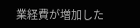業経費が増加した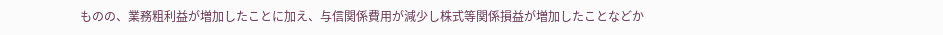ものの、業務粗利益が増加したことに加え、与信関係費用が減少し株式等関係損益が増加したことなどか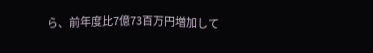ら、前年度比7億73百万円増加して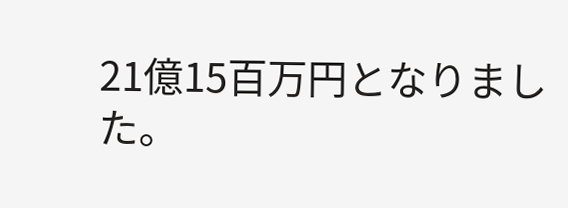21億15百万円となりました。